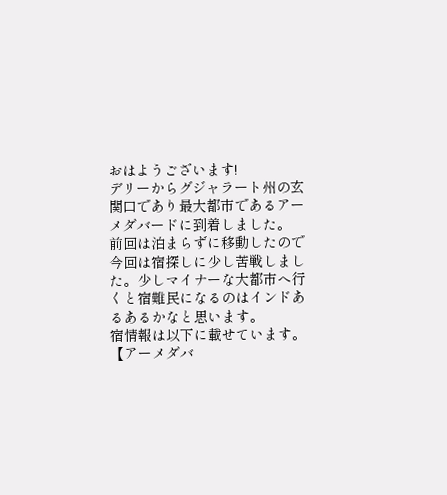おはようございます!
デリーからグジャラート州の玄関口であり最大都市であるアーメダバードに到着しました。
前回は泊まらずに移動したので今回は宿探しに少し苦戦しました。少しマイナーな大都市へ行くと宿難民になるのはインドあるあるかなと思います。
宿情報は以下に載せています。
【アーメダバ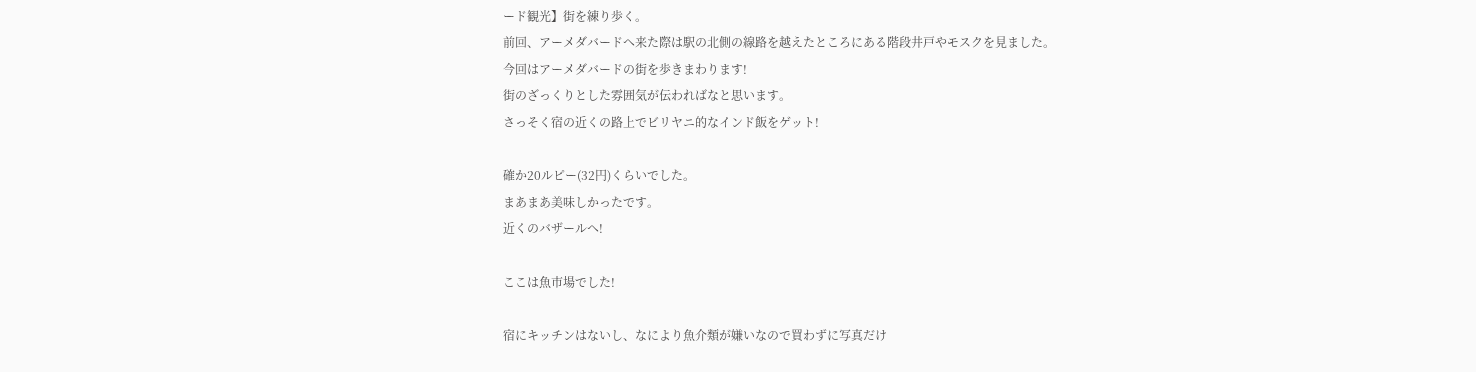ード観光】街を練り歩く。
前回、アーメダバードへ来た際は駅の北側の線路を越えたところにある階段井戸やモスクを見ました。
今回はアーメダバードの街を歩きまわります!
街のざっくりとした雰囲気が伝わればなと思います。
さっそく宿の近くの路上でビリヤニ的なインド飯をゲット!

確か20ルピー(32円)くらいでした。
まあまあ美味しかったです。
近くのバザールへ!

ここは魚市場でした!

宿にキッチンはないし、なにより魚介類が嫌いなので買わずに写真だけ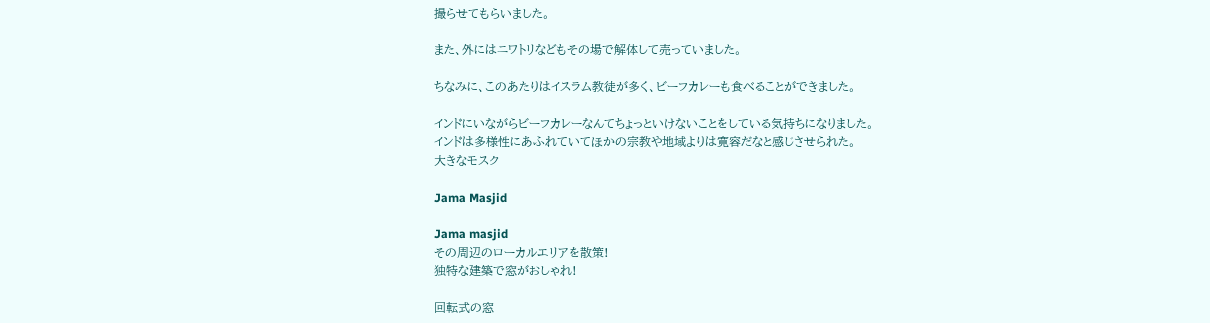撮らせてもらいました。

また、外にはニワトリなどもその場で解体して売っていました。

ちなみに、このあたりはイスラム教徒が多く、ビーフカレーも食べることができました。

インドにいながらビーフカレーなんてちょっといけないことをしている気持ちになりました。
インドは多様性にあふれていてほかの宗教や地域よりは寛容だなと感じさせられた。
大きなモスク

Jama Masjid

Jama masjid
その周辺のローカルエリアを散策!
独特な建築で窓がおしゃれ!

回転式の窓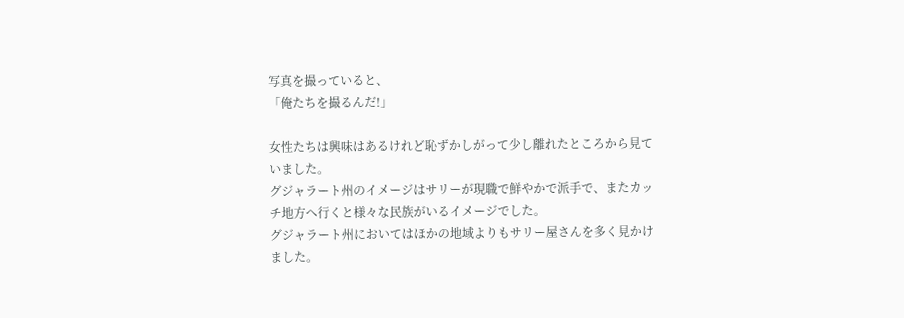写真を撮っていると、
「俺たちを撮るんだ!」

女性たちは興味はあるけれど恥ずかしがって少し離れたところから見ていました。
グジャラート州のイメージはサリーが現職で鮮やかで派手で、またカッチ地方へ行くと様々な民族がいるイメージでした。
グジャラート州においてはほかの地域よりもサリー屋さんを多く見かけました。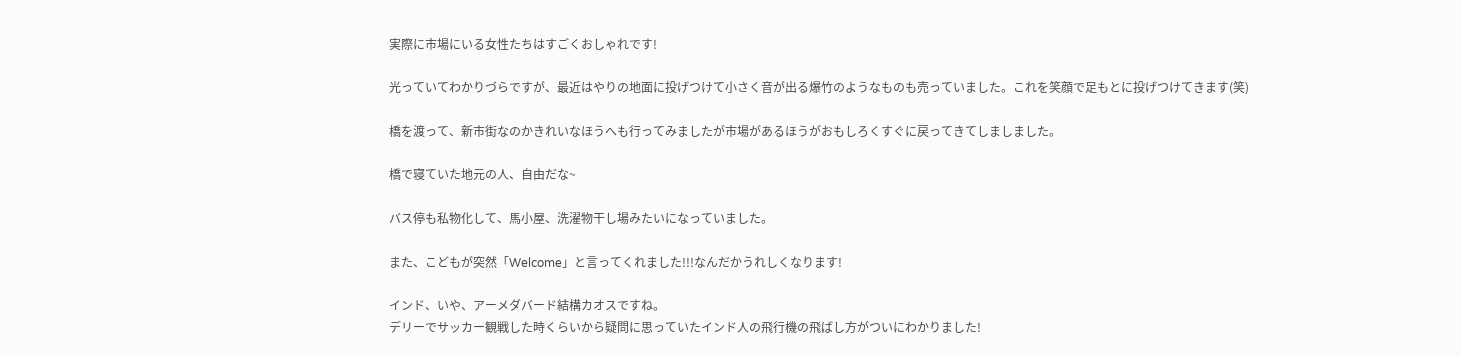実際に市場にいる女性たちはすごくおしゃれです!

光っていてわかりづらですが、最近はやりの地面に投げつけて小さく音が出る爆竹のようなものも売っていました。これを笑顔で足もとに投げつけてきます(笑)

橋を渡って、新市街なのかきれいなほうへも行ってみましたが市場があるほうがおもしろくすぐに戻ってきてしましました。

橋で寝ていた地元の人、自由だな~

バス停も私物化して、馬小屋、洗濯物干し場みたいになっていました。

また、こどもが突然「Welcome」と言ってくれました!!!なんだかうれしくなります!

インド、いや、アーメダバード結構カオスですね。
デリーでサッカー観戦した時くらいから疑問に思っていたインド人の飛行機の飛ばし方がついにわかりました!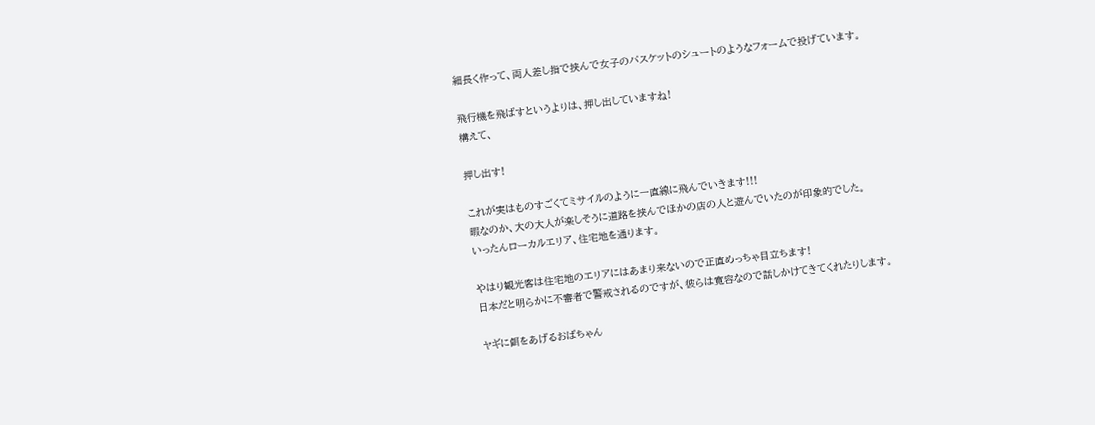細長く作って、両人差し指で挟んで女子のバスケットのシュートのようなフォームで投げています。

飛行機を飛ばすというよりは、押し出していますね!
構えて、

押し出す!

これが実はものすごくてミサイルのように一直線に飛んでいきます!!!
暇なのか、大の大人が楽しそうに道路を挟んでほかの店の人と遊んでいたのが印象的でした。
いったんローカルエリア、住宅地を通ります。

やはり観光客は住宅地のエリアにはあまり来ないので正直めっちゃ目立ちます!
日本だと明らかに不審者で警戒されるのですが、彼らは寛容なので話しかけてきてくれたりします。

ヤギに餌をあげるおばちゃん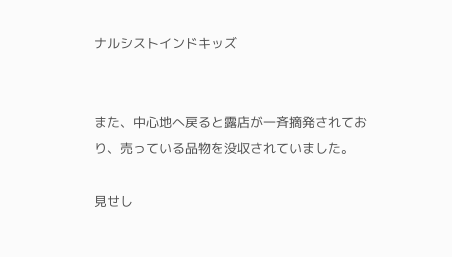ナルシストインドキッズ


また、中心地へ戻ると露店が一斉摘発されており、売っている品物を没収されていました。

見せし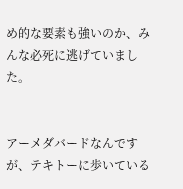め的な要素も強いのか、みんな必死に逃げていました。


アーメダバードなんですが、テキトーに歩いている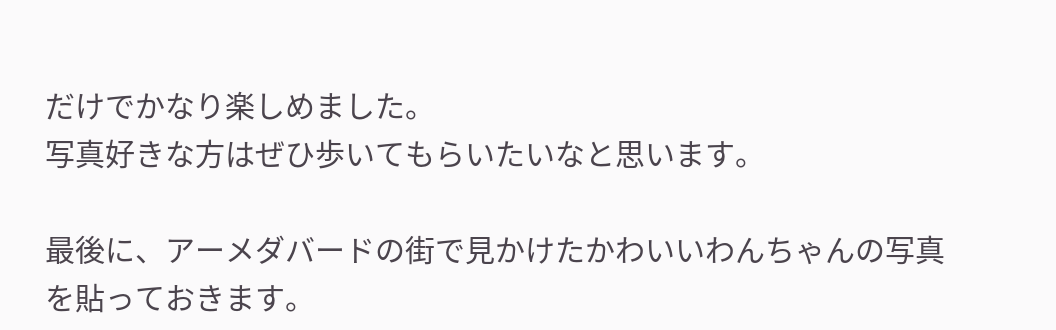だけでかなり楽しめました。
写真好きな方はぜひ歩いてもらいたいなと思います。

最後に、アーメダバードの街で見かけたかわいいわんちゃんの写真を貼っておきます。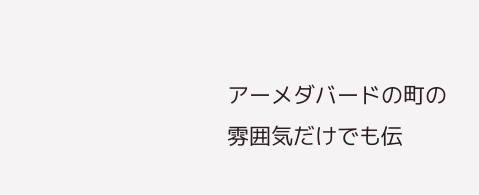アーメダバードの町の雰囲気だけでも伝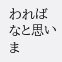わればなと思いま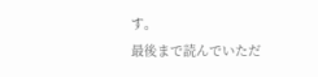す。
最後まで読んでいただ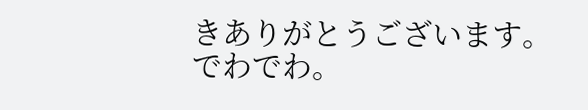きありがとうございます。
でわでわ。